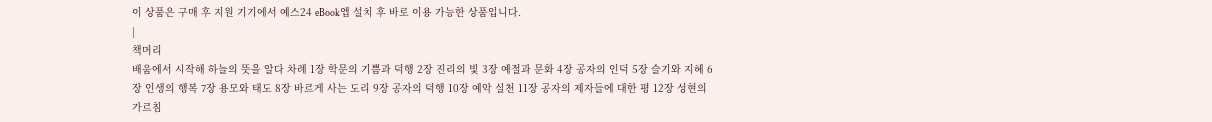이 상품은 구매 후 지원 기기에서 예스24 eBook앱 설치 후 바로 이용 가능한 상품입니다.
|
책머리
배움에서 시작해 하늘의 뜻을 알다 차례 1장 학문의 기쁨과 덕행 2장 진리의 빛 3장 예절과 문화 4장 공자의 인덕 5장 슬기와 지혜 6장 인생의 행복 7장 용모와 태도 8장 바르게 사는 도리 9장 공자의 덕행 10장 예악 실천 11장 공자의 제자들에 대한 평 12장 성현의 가르침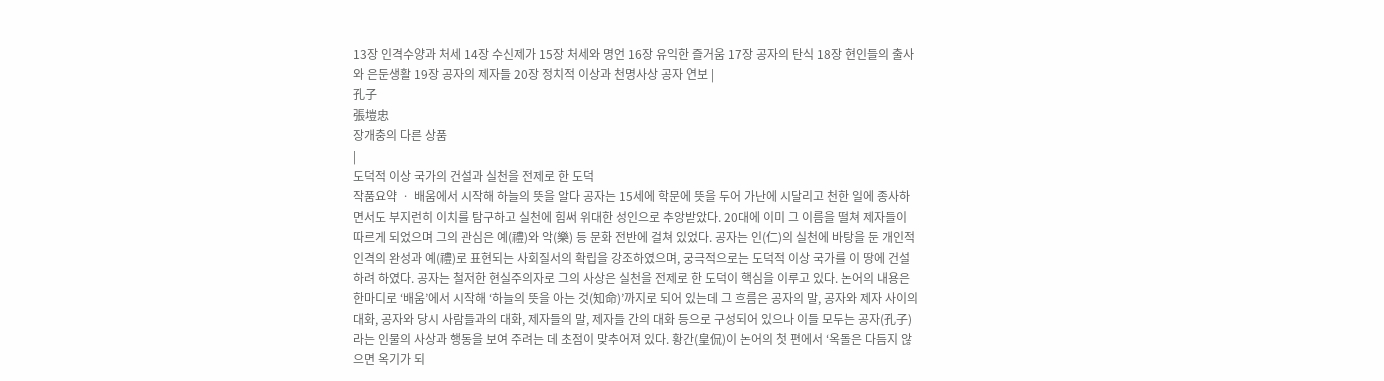13장 인격수양과 처세 14장 수신제가 15장 처세와 명언 16장 유익한 즐거움 17장 공자의 탄식 18장 현인들의 출사와 은둔생활 19장 공자의 제자들 20장 정치적 이상과 천명사상 공자 연보 |
孔子
張塏忠
장개충의 다른 상품
|
도덕적 이상 국가의 건설과 실천을 전제로 한 도덕
작품요약 ㆍ 배움에서 시작해 하늘의 뜻을 알다 공자는 15세에 학문에 뜻을 두어 가난에 시달리고 천한 일에 종사하면서도 부지런히 이치를 탐구하고 실천에 힘써 위대한 성인으로 추앙받았다. 20대에 이미 그 이름을 떨쳐 제자들이 따르게 되었으며 그의 관심은 예(禮)와 악(樂) 등 문화 전반에 걸쳐 있었다. 공자는 인(仁)의 실천에 바탕을 둔 개인적 인격의 완성과 예(禮)로 표현되는 사회질서의 확립을 강조하였으며, 궁극적으로는 도덕적 이상 국가를 이 땅에 건설하려 하였다. 공자는 철저한 현실주의자로 그의 사상은 실천을 전제로 한 도덕이 핵심을 이루고 있다. 논어의 내용은 한마디로 ‘배움’에서 시작해 ‘하늘의 뜻을 아는 것(知命)’까지로 되어 있는데 그 흐름은 공자의 말, 공자와 제자 사이의 대화, 공자와 당시 사람들과의 대화, 제자들의 말, 제자들 간의 대화 등으로 구성되어 있으나 이들 모두는 공자(孔子)라는 인물의 사상과 행동을 보여 주려는 데 초점이 맞추어져 있다. 황간(皇侃)이 논어의 첫 편에서 ‘옥돌은 다듬지 않으면 옥기가 되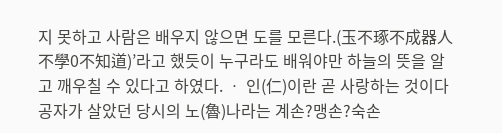지 못하고 사람은 배우지 않으면 도를 모른다.(玉不琢不成器人不學0不知道)’라고 했듯이 누구라도 배워야만 하늘의 뜻을 알고 깨우칠 수 있다고 하였다. ㆍ 인(仁)이란 곧 사랑하는 것이다 공자가 살았던 당시의 노(魯)나라는 계손?맹손?숙손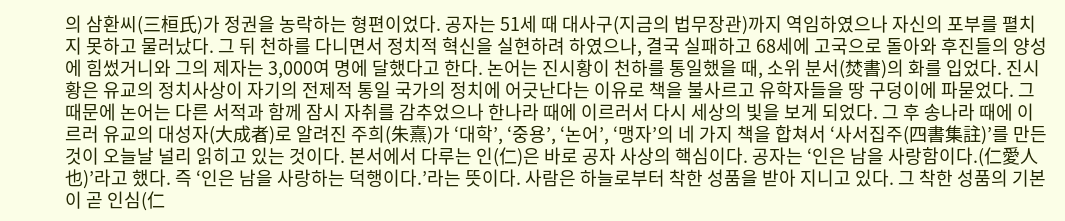의 삼환씨(三桓氏)가 정권을 농락하는 형편이었다. 공자는 51세 때 대사구(지금의 법무장관)까지 역임하였으나 자신의 포부를 펼치지 못하고 물러났다. 그 뒤 천하를 다니면서 정치적 혁신을 실현하려 하였으나, 결국 실패하고 68세에 고국으로 돌아와 후진들의 양성에 힘썼거니와 그의 제자는 3,000여 명에 달했다고 한다. 논어는 진시황이 천하를 통일했을 때, 소위 분서(焚書)의 화를 입었다. 진시황은 유교의 정치사상이 자기의 전제적 통일 국가의 정치에 어긋난다는 이유로 책을 불사르고 유학자들을 땅 구덩이에 파묻었다. 그 때문에 논어는 다른 서적과 함께 잠시 자취를 감추었으나 한나라 때에 이르러서 다시 세상의 빛을 보게 되었다. 그 후 송나라 때에 이르러 유교의 대성자(大成者)로 알려진 주희(朱熹)가 ‘대학’, ‘중용’, ‘논어’, ‘맹자’의 네 가지 책을 합쳐서 ‘사서집주(四書集註)’를 만든 것이 오늘날 널리 읽히고 있는 것이다. 본서에서 다루는 인(仁)은 바로 공자 사상의 핵심이다. 공자는 ‘인은 남을 사랑함이다.(仁愛人也)’라고 했다. 즉 ‘인은 남을 사랑하는 덕행이다.’라는 뜻이다. 사람은 하늘로부터 착한 성품을 받아 지니고 있다. 그 착한 성품의 기본이 곧 인심(仁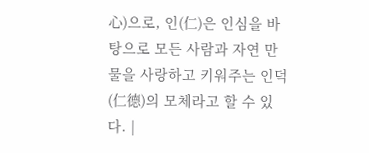心)으로, 인(仁)은 인심을 바탕으로 모든 사람과 자연 만물을 사랑하고 키워주는 인덕(仁德)의 모체라고 할 수 있다. |